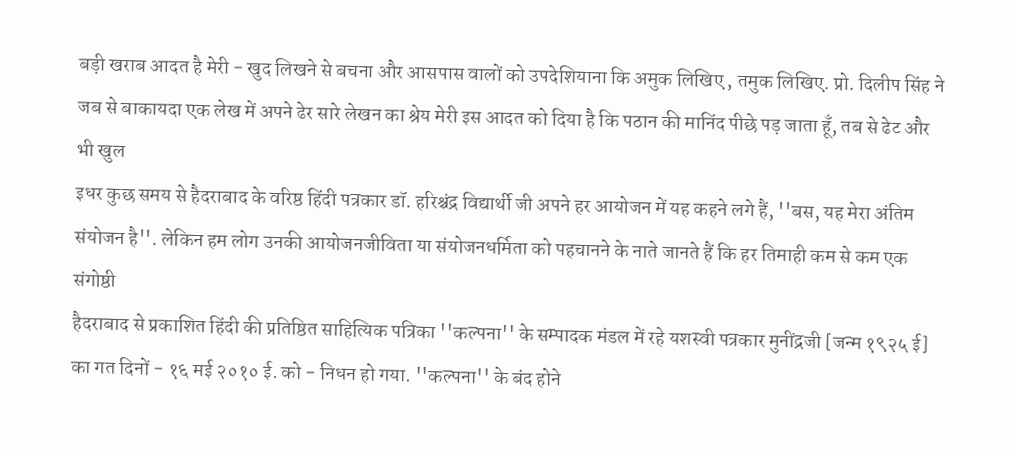बड़ी खराब आदत है मेरी - खुद लिखने से बचना और आसपास वालों को उपदेशियाना कि अमुक लिखिए , तमुक लिखिए. प्रो. दिलीप सिंह ने जब से बाकायदा एक लेख में अपने ढेर सारे लेखन का श्रेय मेरी इस आदत को दिया है कि पठान की मानिंद पीछे पड़ जाता हूँ, तब से ढेट और भी खुल
इधर कुछ समय से हैदराबाद के वरिष्ठ हिंदी पत्रकार डॉ. हरिश्चंद्र विद्यार्थी जी अपने हर आयोजन में यह कहने लगे हैं, ''बस, यह मेरा अंतिम संयोजन है''. लेकिन हम लोग उनकी आयोजनजीविता या संयोजनधर्मिता को पहचानने के नाते जानते हैं कि हर तिमाही कम से कम एक संगोष्ठी
हैदराबाद से प्रकाशित हिंदी की प्रतिष्ठित साहित्यिक पत्रिका ''कल्पना'' के सम्पादक मंडल में रहे यशस्वी पत्रकार मुनींद्रजी [जन्म १९२५ ई] का गत दिनों - १६ मई २०१० ई. को - निधन हो गया. ''कल्पना'' के बंद होने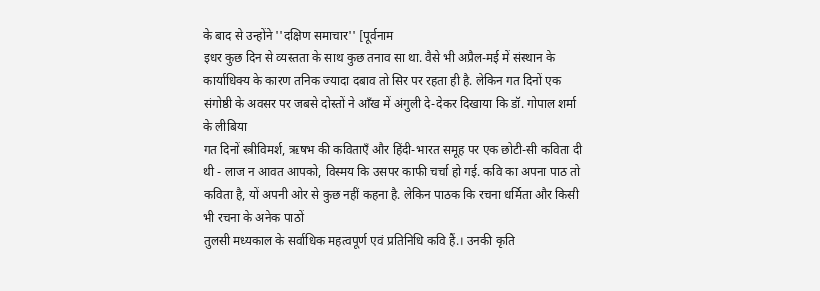के बाद से उन्होंने ''दक्षिण समाचार'' [पूर्वनाम
इधर कुछ दिन से व्यस्तता के साथ कुछ तनाव सा था. वैसे भी अप्रैल-मई में संस्थान के कार्याधिक्य के कारण तनिक ज्यादा दबाव तो सिर पर रहता ही है. लेकिन गत दिनों एक संगोष्ठी के अवसर पर जबसे दोस्तों ने आँख में अंगुली दे-देकर दिखाया कि डॉ. गोपाल शर्मा के लीबिया
गत दिनों स्त्रीविमर्श, ऋषभ की कविताएँ और हिंदी-भारत समूह पर एक छोटी-सी कविता दी थी - लाज न आवत आपको, विस्मय कि उसपर काफी चर्चा हो गई. कवि का अपना पाठ तो कविता है, यों अपनी ओर से कुछ नहीं कहना है. लेकिन पाठक कि रचना धर्मिता और किसी भी रचना के अनेक पाठों
तुलसी मध्यकाल के सर्वाधिक महत्वपूर्ण एवं प्रतिनिधि कवि हैं.। उनकी कृति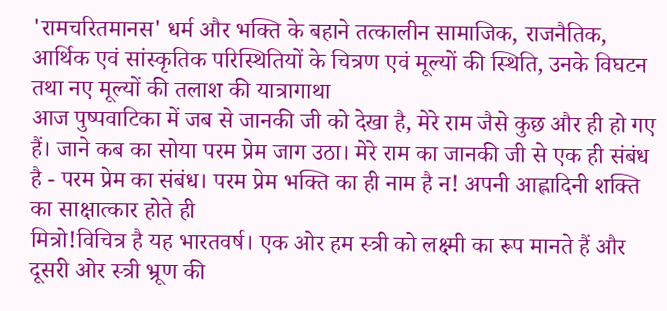'रामचरितमानस' धर्म और भक्ति के बहाने तत्कालीन सामाजिक, राजनैतिक, आर्थिक एवं सांस्कृतिक परिस्थितियों के चित्रण एवं मूल्यों की स्थिति, उनके विघटन तथा नए मूल्यों की तलाश की यात्रागाथा
आज पुष्पवाटिका में जब से जानकी जी को देखा है, मेरे राम जैसे कुछ और ही हो गए हैं। जाने कब का सोया परम प्रेम जाग उठा। मेरे राम का जानकी जी से एक ही संबंध है - परम प्रेम का संबंध। परम प्रेम भक्ति का ही नाम है न! अपनी आह्लादिनी शक्ति का साक्षात्कार होते ही
मित्रो!विचित्र है यह भारतवर्ष। एक ओर हम स्त्री को लक्ष्मी का रूप मानते हैं और दूसरी ओर स्त्री भ्रूण की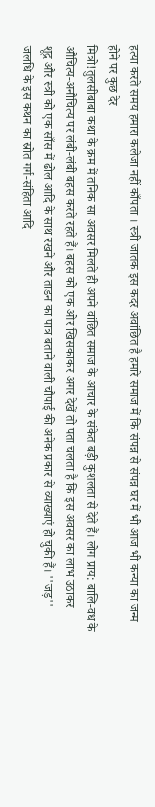हत्या करते समय हमारा कलेजा नहीं काँपता । स्त्री जातक इस कदर अवांछित है हमारे समाज में कि संपन्न से संपन्न घर में भी आज भी कन्या का जन्म होने पर कुछ देर
मित्रो!तुलसीबाबा कथा के क्रम में तनिक सा अवसर मिलते ही अपने वांछित समाज के आचार के संकेत बड़ी कुशलता से देते हैं। लोग प्राय: बालि-वध के औचित्य-अनौचित्य पर लंबी-लंबी बहस करते रहते हैं। बहस को एक ओर खिसकाकर अगर देखें तो पता चलता है कि इस अवसर का लाभ उठाकर
शूद्र और स्त्री को एक साँस में ढोल आदि के साथ रखने और ताडन का पात्र बताने वाली चौपाई की अनेक प्रकार से व्याख्याएं हो चुकी हैं। ''जड़'' जलधि के इस कथन का स्रोत गर्ग-संहिता आदि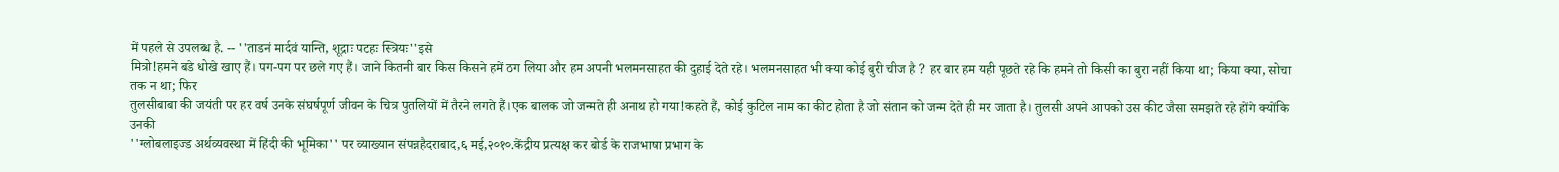में पहले से उपलब्ध है. -- ''ताडनं मार्दवं यान्ति, शूद्राः पटहः स्त्रियः''इसे
मित्रो!हमने बडे धोखे खाए हैं। पग-पग पर छले गए हैं। जाने कितनी बार किस किसने हमें ठग लिया और हम अपनी भलमनसाहत की दुहाई देते रहे। भलमनसाहत भी क्या कोई बुरी चीज है ? हर बार हम यही पूछते रहे कि हमने तो किसी का बुरा नहीं किया था; किया क्या, सोचा तक न था; फिर
तुलसीबाबा की जयंती पर हर वर्ष उनके संघर्षपूर्ण जीवन के चित्र पुतलियों में तैरने लगते हैं।एक बालक जो जन्मते ही अनाथ हो गया!कहते हैं, कोई कुटिल नाम का कीट होता है जो संतान को जन्म देते ही मर जाता है। तुलसी अपने आपको उस कीट जैसा समझते रहे होंगे क्योंकि उनकी
''ग्लोबलाइज्ड अर्थव्यवस्था में हिंदी की भूमिका'' पर व्याख्यान संपन्नहैदराबाद,६ मई,२०१०.केंद्रीय प्रत्यक्ष कर बोर्ड के राजभाषा प्रभाग के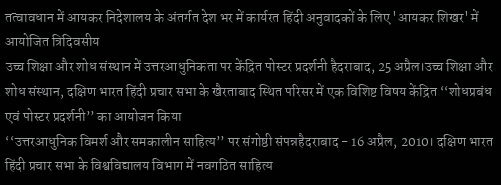तत्वावधान में आयकर निदेशालय के अंतर्गत देश भर में कार्यरत हिंदी अनुवादकों के लिए 'आयकर शिखर' में आयोजित त्रिदिवसीय
उच्च शिक्षा और शोध संस्थान में उत्तरआधुनिकता पर केंद्रित पोस्टर प्रदर्शनी हैदराबाद, 25 अप्रैल।उच्च शिक्षा और शोध संस्थान, दक्षिण भारत हिंदी प्रचार सभा के खैरताबाद स्थित परिसर में एक विशिष्ट विषय केंद्रित ‘‘शोधप्रबंध एवं पोस्टर प्रदर्शनी’’ का आयोजन किया
‘‘उत्तरआधुनिक विमर्श और समकालीन साहित्य’’ पर संगोष्ठी संपन्नहैदराबाद - 16 अप्रैल, 2010। दक्षिण भारत हिंदी प्रचार सभा के विश्वविद्यालय विभाग में नवगठित साहित्य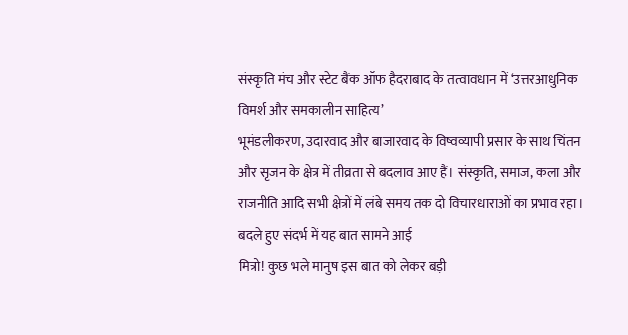संस्कृति मंच और स्टेट बैंक ऑफ हैदराबाद के तत्वावधान में ‘उत्तरआधुनिक विमर्श और समकालीन साहित्य’
भूमंडलीकरण, उदारवाद और बाजारवाद के विष्वव्यापी प्रसार के साथ चिंतन और सृजन के क्षेत्र में तीव्रता से बदलाव आए हैं। संस्कृति, समाज, कला और राजनीति आदि सभी क्षेत्रों में लंबे समय तक दो विचारधाराओं का प्रभाव रहा। बदले हुए संदर्भ में यह बात सामने आई
मित्रो! कुछ भले मानुष इस बात को लेकर बड़ी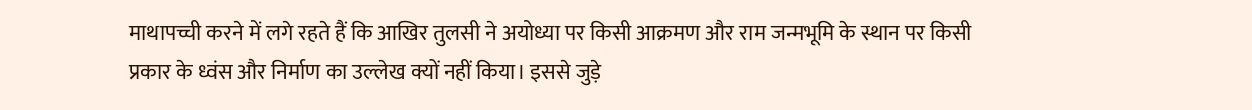माथापच्ची करने में लगे रहते हैं कि आखिर तुलसी ने अयोध्या पर किसी आक्रमण और राम जन्मभूमि के स्थान पर किसी प्रकार के ध्वंस और निर्माण का उल्लेख क्यों नहीं किया। इससे जुड़े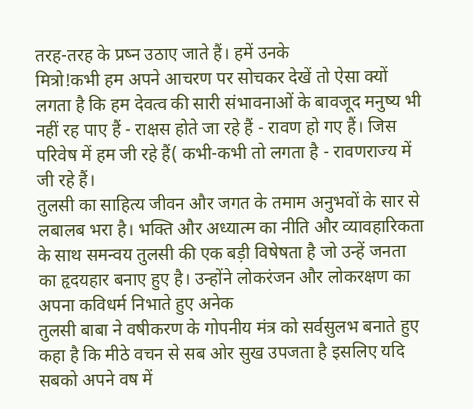तरह-तरह के प्रष्न उठाए जाते हैं। हमें उनके
मित्रो!कभी हम अपने आचरण पर सोचकर देखें तो ऐसा क्यों लगता है कि हम देवत्व की सारी संभावनाओं के बावजूद मनुष्य भी नहीं रह पाए हैं - राक्षस होते जा रहे हैं - रावण हो गए हैं। जिस परिवेष में हम जी रहे हैं( कभी-कभी तो लगता है - रावणराज्य में जी रहे हैं।
तुलसी का साहित्य जीवन और जगत के तमाम अनुभवों के सार से लबालब भरा है। भक्ति और अध्यात्म का नीति और व्यावहारिकता के साथ समन्वय तुलसी की एक बड़ी विषेषता है जो उन्हें जनता का हृदयहार बनाए हुए है। उन्होंने लोकरंजन और लोकरक्षण का अपना कविधर्म निभाते हुए अनेक
तुलसी बाबा ने वषीकरण के गोपनीय मंत्र को सर्वसुलभ बनाते हुए कहा है कि मीठे वचन से सब ओर सुख उपजता है इसलिए यदि सबको अपने वष में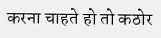करना चाहते हो तो कठोर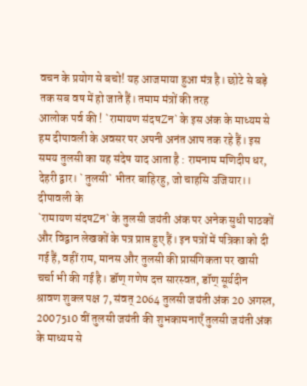वचन के प्रयोग से बचो! यह आजमाया हुआ मंत्र है। छोटे से बड़े तक सब वष में हो जाते हैं। तमाम मंत्रों की तरह
आलोक पर्व की ! `रामायण संदषZन` के इस अंक के माध्यम से हम दीपावली के अवसर पर अपनी अनंत आप तक रहे हैं। इस समय तुलसी का यह संदेष याद आता है : रामनाम मणिदीप धर, देहरी द्वार। `तुलसी` भीतर बाहिरहु, जो चाहसि उजियार।। दीपावली के
`रामायण संदषZन` के तुलसी जयंती अंक पर अनेक सुधी पाठकों और विद्वान लेखकों के पत्र प्राप्त हुए हैं। इन पत्रों में पत्रिका को दी गई हैं, वहीं राम, मानस और तुलसी की प्रासंगिकता पर खासी चर्चा भी की गई है। डॉण् गणेष दत्त सारस्वत, डॉण् सूर्यदीन
श्रावण शुक्ल पक्ष 7, संवत् 2064 तुलसी जयंती अंक 20 अगस्त, 2007510 वीं तुलसी जयंती की शुभकामनाएँ तुलसी जयंती अंक के माध्यम से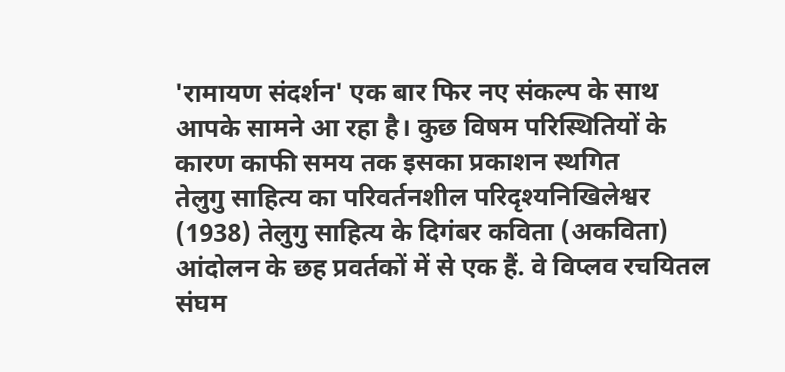'रामायण संदर्शन' एक बार फिर नए संकल्प के साथ आपके सामने आ रहा है। कुछ विषम परिस्थितियों के कारण काफी समय तक इसका प्रकाशन स्थगित
तेलुगु साहित्य का परिवर्तनशील परिदृश्यनिखिलेश्वर (1938) तेलुगु साहित्य के दिगंबर कविता (अकविता) आंदोलन के छह प्रवर्तकों में से एक हैं. वे विप्लव रचयितल संघम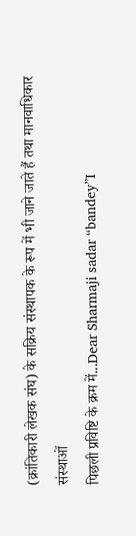(क्रांतिकारी लेखक संघ) के सक्रिय संस्थापक के रूप में भी जाने जाते हैं तथा मानवाधिकार संस्थाओं
पिछली प्रविष्टि के क्रम में...Dear Sharmaji sadar “bandey”I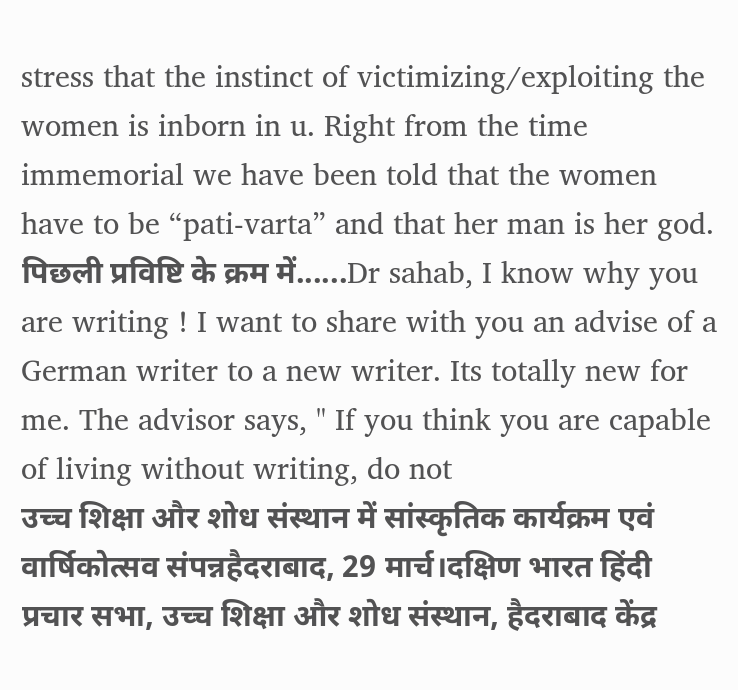stress that the instinct of victimizing/exploiting the women is inborn in u. Right from the time immemorial we have been told that the women have to be “pati-varta” and that her man is her god.
पिछली प्रविष्टि के क्रम में......Dr sahab, I know why you are writing ! I want to share with you an advise of a German writer to a new writer. Its totally new for me. The advisor says, " If you think you are capable of living without writing, do not
उच्च शिक्षा और शोध संस्थान में सांस्कृतिक कार्यक्रम एवं वार्षिकोत्सव संपन्नहैदराबाद, 29 मार्च।दक्षिण भारत हिंदी प्रचार सभा, उच्च शिक्षा और शोध संस्थान, हैदराबाद केंद्र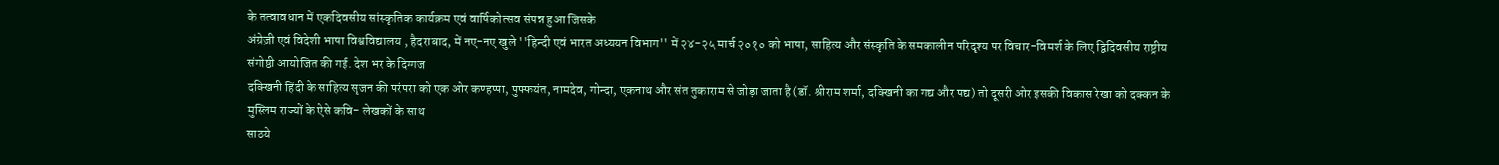के तत्वावधान में एकदिवसीय सांस्कृतिक कार्यक्रम एवं वार्षिकोत्सव संपन्न हुआ जिसके
अंग्रेज़ी एवं विदेशी भाषा विश्वविद्यालय , हैदराबाद, में नए-नए खुले ''हिन्दी एवं भारत अध्ययन विभाग'' में २४-२५ मार्च २०१० को भाषा, साहित्य और संस्कृति के समकालीन परिदृश्य पर विचार-विमर्श के लिए द्विदिवसीय राष्ट्रीय संगोष्ठी आयोजित की गई. देश भर के दिग्गज
दक्खिनी हिंदी के साहित्य सृजन की परंपरा को एक ओर कण्हप्पा, पुफ्फयंत, नामदेव, गोन्दा, एकनाथ और संत तुकाराम से जोड़ा जाता है (डॉ. श्रीराम शर्मा, दक्खिनी का गद्य और पद्य) तो दूसरी ओर इसकी विकास रेखा को दक्कन के मुस्लिम राज्यों के ऐसे कवि- लेखकों के साथ
साठये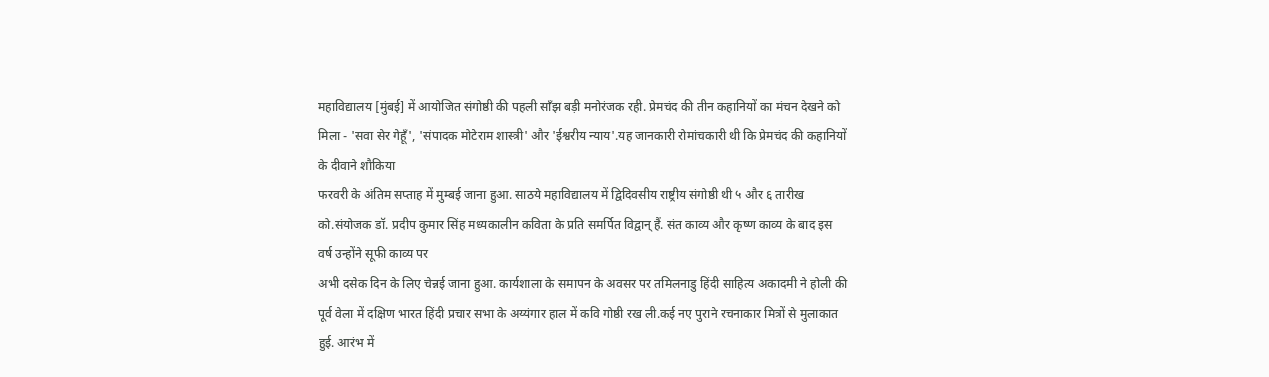महाविद्यालय [मुंबई] में आयोजित संगोष्ठी की पहली साँझ बड़ी मनोरंजक रही. प्रेमचंद की तीन कहानियों का मंचन देखने को मिला - 'सवा सेर गेहूँ', 'संपादक मोटेराम शास्त्री' और 'ईश्वरीय न्याय'.यह जानकारी रोमांचकारी थी कि प्रेमचंद की कहानियों के दीवाने शौकिया
फरवरी के अंतिम सप्ताह में मुम्बई जाना हुआ. साठये महाविद्यालय में द्विदिवसीय राष्ट्रीय संगोष्ठी थी ५ और ६ तारीख को.संयोजक डॉ. प्रदीप कुमार सिंह मध्यकालीन कविता के प्रति समर्पित विद्वान् हैं. संत काव्य और कृष्ण काव्य के बाद इस वर्ष उन्होंने सूफी काव्य पर
अभी दसेक दिन के लिए चेन्नई जाना हुआ. कार्यशाला के समापन के अवसर पर तमिलनाडु हिंदी साहित्य अकादमी ने होली की पूर्व वेला में दक्षिण भारत हिंदी प्रचार सभा के अय्यंगार हाल में कवि गोष्ठी रख ली.कई नए पुराने रचनाकार मित्रों से मुलाकात हुई. आरंभ में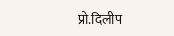प्रो.दिलीप